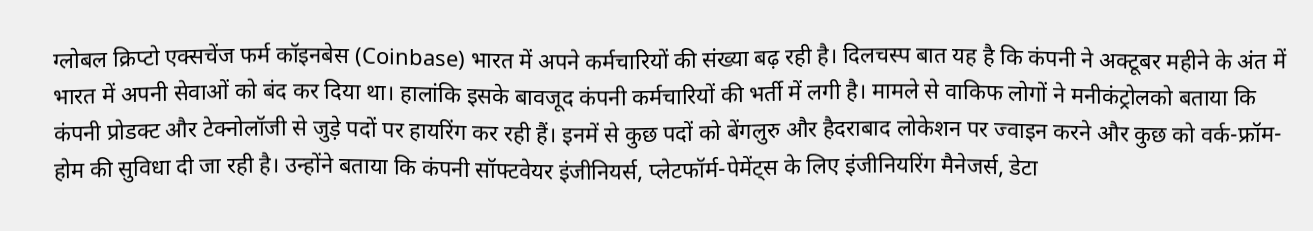ग्लोबल क्रिप्टो एक्सचेंज फर्म कॉइनबेस (Coinbase) भारत में अपने कर्मचारियों की संख्या बढ़ रही है। दिलचस्प बात यह है कि कंपनी ने अक्टूबर महीने के अंत में भारत में अपनी सेवाओं को बंद कर दिया था। हालांकि इसके बावजूद कंपनी कर्मचारियों की भर्ती में लगी है। मामले से वाकिफ लोगों ने मनीकंट्रोलको बताया कि कंपनी प्रोडक्ट और टेक्नोलॉजी से जुड़े पदों पर हायरिंग कर रही हैं। इनमें से कुछ पदों को बेंगलुरु और हैदराबाद लोकेशन पर ज्वाइन करने और कुछ को वर्क-फ्रॉम-होम की सुविधा दी जा रही है। उन्होंने बताया कि कंपनी सॉफ्टवेयर इंजीनियर्स, प्लेटफॉर्म-पेमेंट्स के लिए इंजीनियरिंग मैनेजर्स, डेटा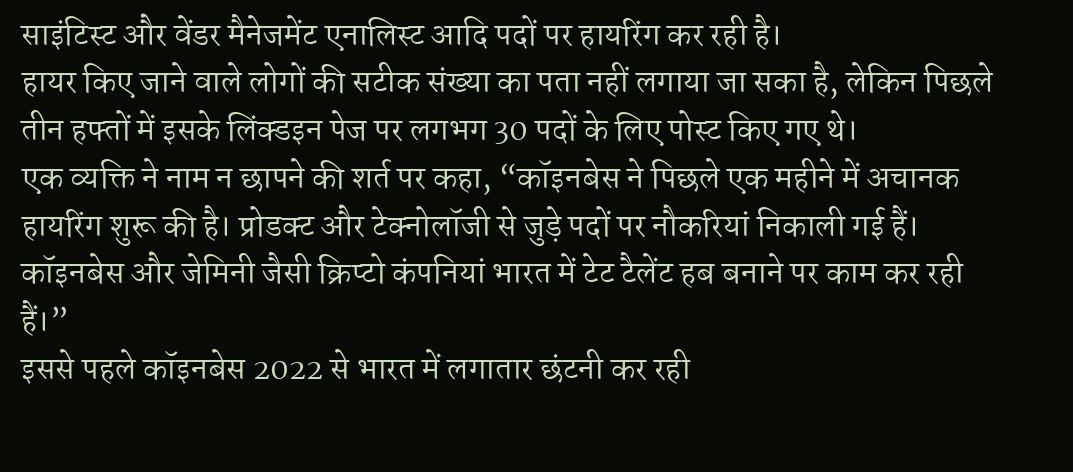साइंटिस्ट और वेंडर मैनेजमेंट एनालिस्ट आदि पदों पर हायरिंग कर रही है।
हायर किए जाने वाले लोगों की सटीक संख्या का पता नहीं लगाया जा सका है, लेकिन पिछले तीन हफ्तों में इसके लिंक्डइन पेज पर लगभग 30 पदों के लिए पोस्ट किए गए थे।
एक व्यक्ति ने नाम न छापने की शर्त पर कहा, “कॉइनबेस ने पिछले एक महीने में अचानक हायरिंग शुरू की है। प्रोडक्ट और टेक्नोलॉजी से जुड़े पदों पर नौकरियां निकाली गई हैं। कॉइनबेस और जेमिनी जैसी क्रिप्टो कंपनियां भारत में टेट टैलेंट हब बनाने पर काम कर रही हैं।”
इससे पहले कॉइनबेस 2022 से भारत में लगातार छंटनी कर रही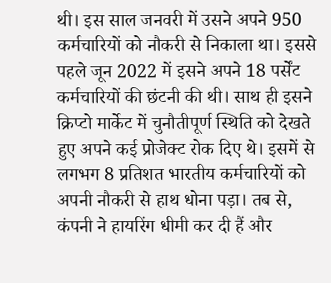थी। इस साल जनवरी में उसने अपने 950 कर्मचारियों को नौकरी से निकाला था। इससे पहले जून 2022 में इसने अपने 18 पर्सेंट कर्मचारियों की छंटनी की थी। साथ ही इसने क्रिप्टो मार्केट में चुनौतीपूर्ण स्थिति को देखते हुए अपने कई प्रोजेक्ट रोक दिए थे। इसमें से लगभग 8 प्रतिशत भारतीय कर्मचारियों को अपनी नौकरी से हाथ धोना पड़ा। तब से, कंपनी ने हायरिंग धीमी कर दी हैं और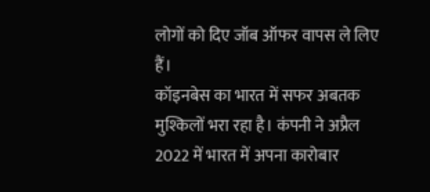लोगों को दिए जॉब ऑफर वापस ले लिए हैं।
कॉइनबेस का भारत में सफर अबतक मुश्किलों भरा रहा है। कंपनी ने अप्रैल 2022 में भारत में अपना कारोबार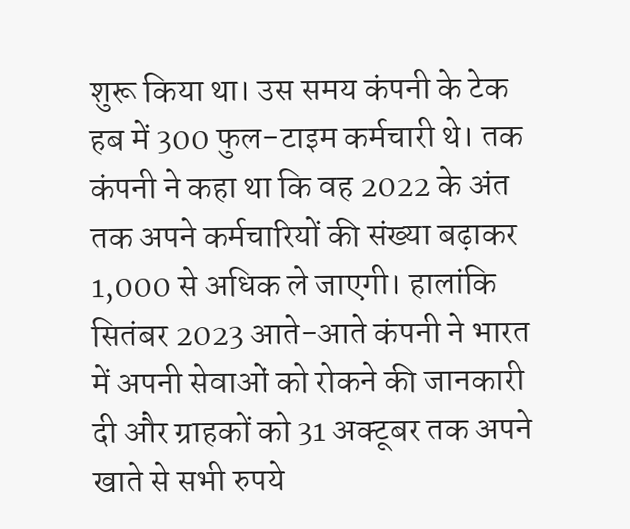शुरू किया था। उस समय कंपनी के टेक हब में 300 फुल-टाइम कर्मचारी थे। तक कंपनी ने कहा था कि वह 2022 के अंत तक अपने कर्मचारियों की संख्या बढ़ाकर 1,000 से अधिक ले जाएगी। हालांकि सितंबर 2023 आते-आते कंपनी ने भारत में अपनी सेवाओं को रोकने की जानकारी दी और ग्राहकों को 31 अक्टूबर तक अपने खाते से सभी रुपये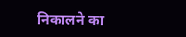निकालने का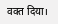वक्त दिया।